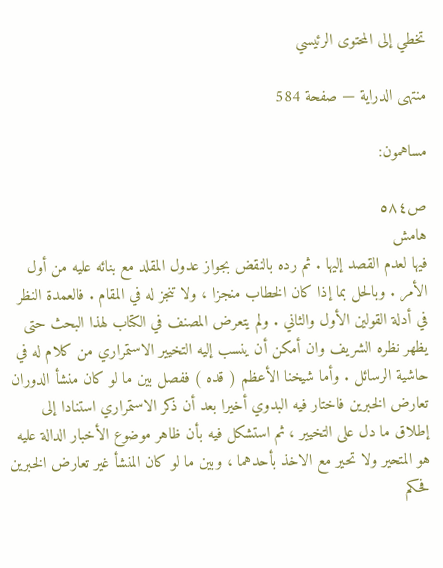تخطي إلى المحتوى الرئيسي

منتهى الدراية — صفحة 584

مساهمون:

ص٥٨٤
هامش
فيها لعدم القصد إليها . ثم رده بالنقض بجواز عدول المقلد مع بنائه عليه من أول الأمر . وبالحل بما إذا كان الخطاب منجزا ، ولا تنجز له في المقام . فالعمدة النظر في أدلة القولين الأول والثاني . ولم يتعرض المصنف في الكتاب لهذا البحث حتى يظهر نظره الشريف وان أمكن أن ينسب إليه التخيير الاستمراري من كلام له في حاشية الرسائل . وأما شيخنا الأعظم ( قده ) ففصل بين ما لو كان منشأ الدوران تعارض الخبرين فاختار فيه البدوي أخيرا بعد أن ذكر الاستمراري استنادا إلى إطلاق ما دل على التخيير ، ثم استشكل فيه بأن ظاهر موضوع الأخبار الدالة عليه هو المتحير ولا تحير مع الاخذ بأحدهما ، وبين ما لو كان المنشأ غير تعارض الخبرين فحكم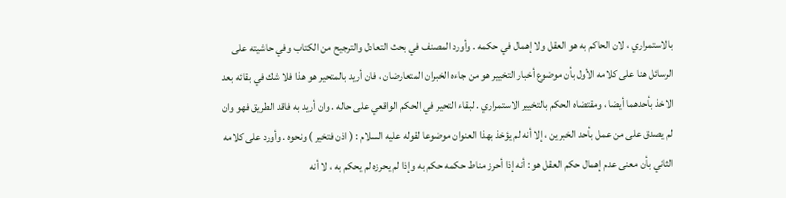بالاستمراري ، لان الحاكم به هو العقل ولا إهمال في حكمه . وأورد المصنف في بحث التعادل والترجيح من الكتاب وفي حاشيته على الرسائل هنا على كلامه الأول بأن موضوع أخبار التخيير هو من جاءه الخبران المتعارضان ، فان أريد بالمتحير هو هذا فلا شك في بقائه بعد الاخذ بأحدهما أيضا ، ومقتضاه الحكم بالتخيير الاستمراري . لبقاء التحير في الحكم الواقعي على حاله . وان أريد به فاقد الطريق فهو وان لم يصدق على من عمل بأحد الخبرين ، إلا أنه لم يؤخذ بهذا العنوان موضوعا لقوله عليه السلام : ( اذن فتخير ) ونحوه . وأورد على كلامه الثاني بأن معنى عدم إهمال حكم العقل هو : أنه إذا أحرز مناط حكمه حكم به وإذا لم يحرزه لم يحكم به ، لا أنه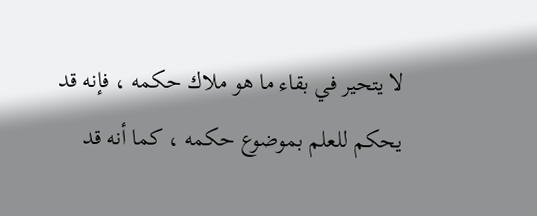لا يتحير في بقاء ما هو ملاك حكمه ، فإنه قد يحكم للعلم بموضوع حكمه ، كما أنه قد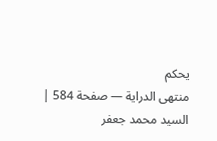يحكم
منتهى الدراية — صفحة 584 | السيد محمد جعفر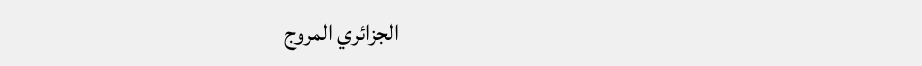الجزائري المروج